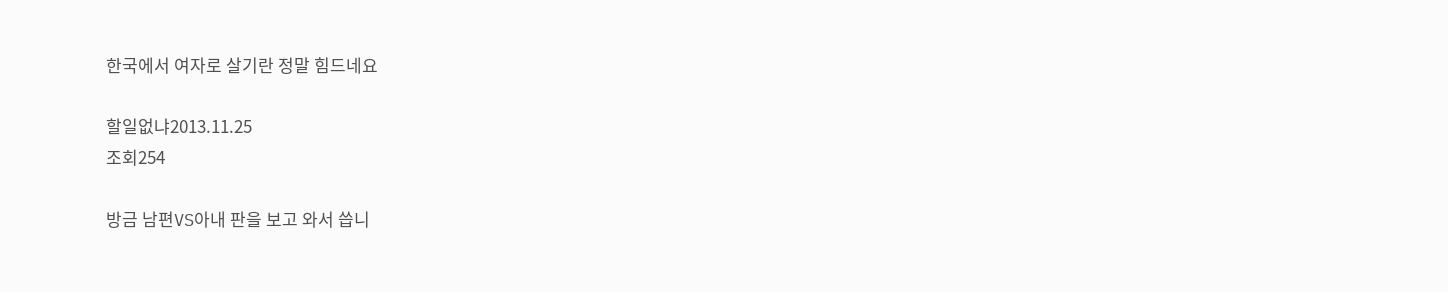한국에서 여자로 살기란 정말 힘드네요

할일없냐2013.11.25
조회254

방금 남편VS아내 판을 보고 와서 씁니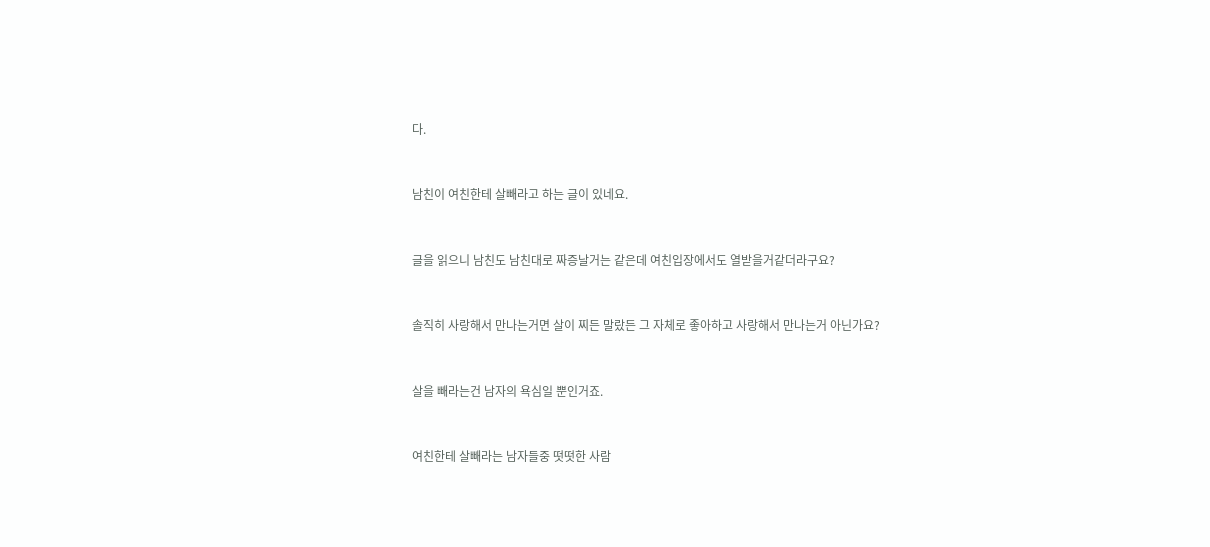다.



남친이 여친한테 살빼라고 하는 글이 있네요.



글을 읽으니 남친도 남친대로 짜증날거는 같은데 여친입장에서도 열받을거같더라구요?



솔직히 사랑해서 만나는거면 살이 찌든 말랐든 그 자체로 좋아하고 사랑해서 만나는거 아닌가요?



살을 빼라는건 남자의 욕심일 뿐인거죠.



여친한테 살빼라는 남자들중 떳떳한 사람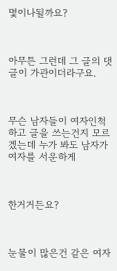몇이나될까요?



아무튼 그런데 그 글의 댓글이 가관이더라구요.



무슨 남자들이 여자인척 하고 글을 쓰는건지 모르겠는데 누가 봐도 남자가 여자를 서운하게



한거거든요?



눈물이 많은건 같은 여자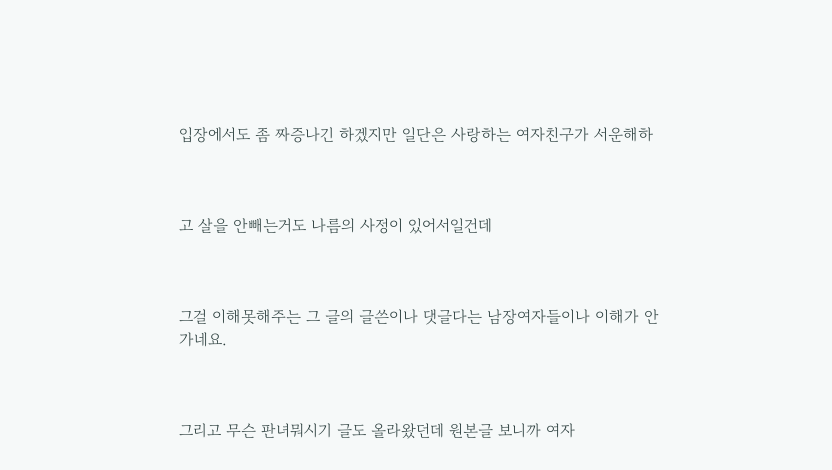입장에서도 좀 짜증나긴 하겠지만 일단은 사랑하는 여자친구가 서운해하



고 살을 안빼는거도 나름의 사정이 있어서일건데



그걸 이해못해주는 그 글의 글쓴이나 댓글다는 남장여자들이나 이해가 안가네요.



그리고 무슨 판녀뭐시기 글도 올라왔던데 원본글 보니까 여자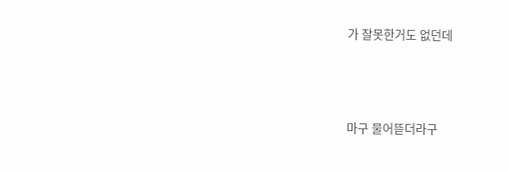가 잘못한거도 없던데



마구 물어뜯더라구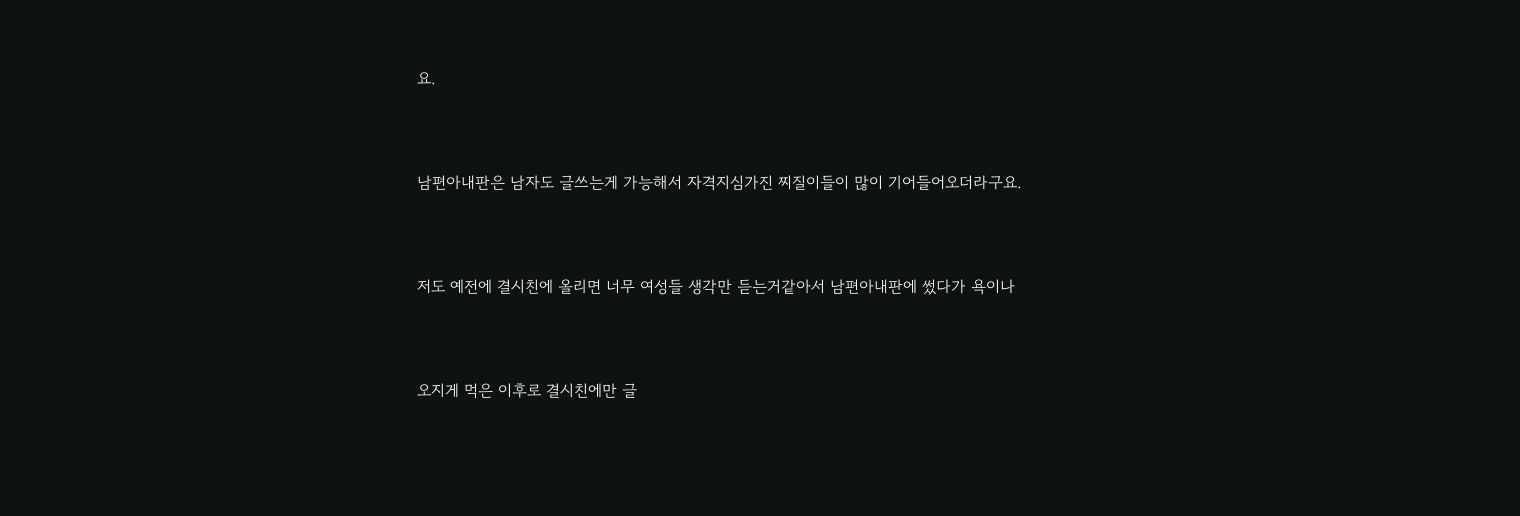요.



남편아내판은 남자도 글쓰는게 가능해서 자격지심가진 찌질이들이 많이 기어들어오더라구요.



저도 예전에 결시친에 올리면 너무 여성들 생각만 듣는거같아서 남편아내판에 썼다가 욕이나



오지게 먹은 이후로 결시친에만 글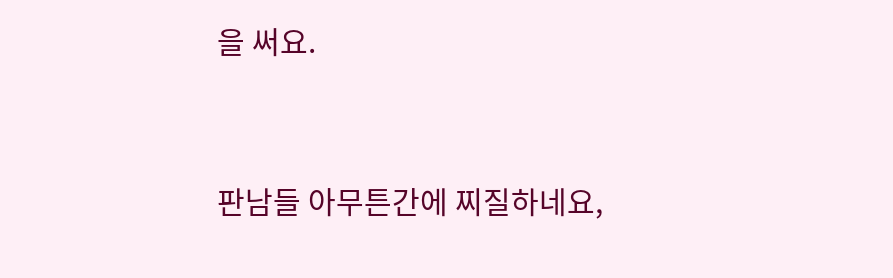을 써요.



판남들 아무튼간에 찌질하네요,